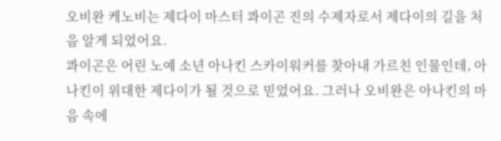오비완 케노비는 제다이 마스터 콰이곤 진의 수제자로서 제다이의 길을 처음 알게 되었어요.
콰이곤은 어린 노예 소년 아나킨 스카이워커를 찾아내 가르친 인물인데, 아나킨이 위대한 제다이가 될 것으로 믿었어요. 그러나 오비완은 아나킨의 마음 속에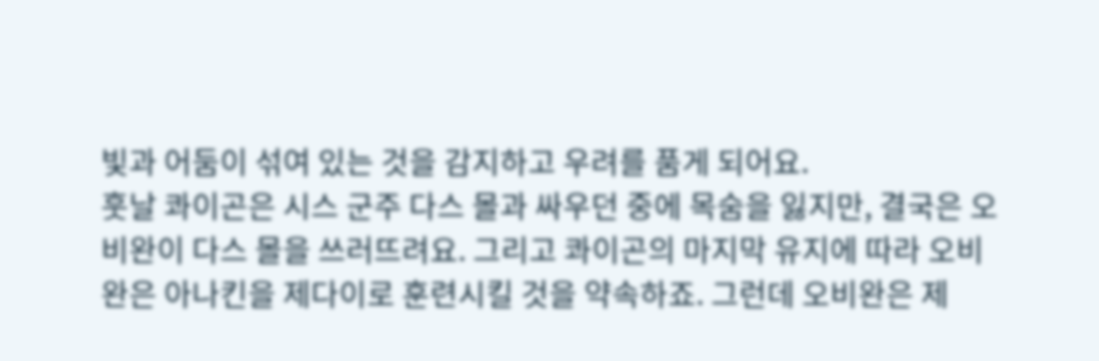빛과 어둠이 섞여 있는 것을 감지하고 우려를 품게 되어요.
훗날 콰이곤은 시스 군주 다스 몰과 싸우던 중에 목숨을 잃지만, 결국은 오비완이 다스 몰을 쓰러뜨려요. 그리고 콰이곤의 마지막 유지에 따라 오비완은 아나킨을 제다이로 훈련시킬 것을 약속하죠. 그런데 오비완은 제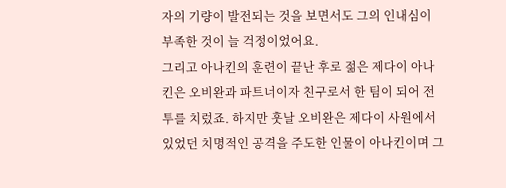자의 기량이 발전되는 것을 보면서도 그의 인내심이 부족한 것이 늘 걱정이었어요.
그리고 아나킨의 훈련이 끝난 후로 젊은 제다이 아나킨은 오비완과 파트너이자 친구로서 한 팀이 되어 전투를 치렀죠. 하지만 훗날 오비완은 제다이 사원에서 있었던 치명적인 공격을 주도한 인물이 아나킨이며 그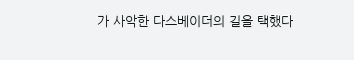가 사악한 다스베이더의 길을 택했다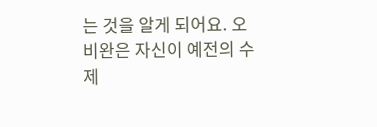는 것을 알게 되어요. 오비완은 자신이 예전의 수제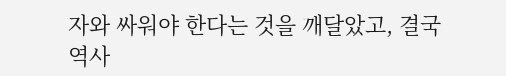자와 싸워야 한다는 것을 깨달았고, 결국 역사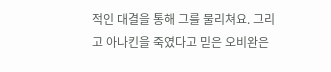적인 대결을 통해 그를 물리쳐요. 그리고 아나킨을 죽였다고 믿은 오비완은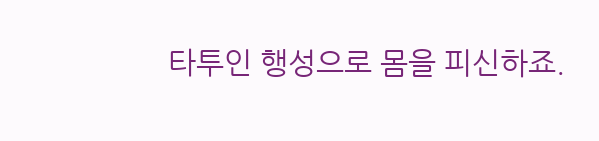타투인 행성으로 몸을 피신하죠.